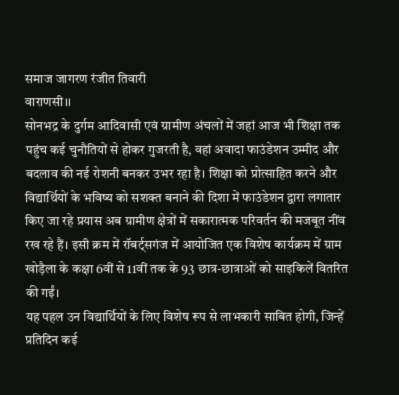समाज जागरण रंजीत तिवारी
वाराणसी।।
सोनभद्र के दुर्गम आदिवासी एवं ग्रामीण अंचलों में जहां आज भी शिक्षा तक पहुंच कई चुनौतियों से होकर गुजरती है, वहां अवादा फाउंडेशन उम्मीद और बदलाव की नई रोशनी बनकर उभर रहा है। शिक्षा को प्रोत्साहित करने और विद्यार्थियों के भविष्य को सशक्त बनाने की दिशा में फाउंडेशन द्वारा लगातार किए जा रहे प्रयास अब ग्रामीण क्षेत्रों में सकारात्मक परिवर्तन की मजबूत नींव रख रहे हैं। इसी क्रम में रॉबर्ट्सगंज में आयोजित एक विशेष कार्यक्रम में ग्राम खोड़ैला के कक्षा 6वीं से 11वीं तक के 93 छात्र-छात्राओं को साइकिलें वितरित की गईं।
यह पहल उन विद्यार्थियों के लिए विशेष रूप से लाभकारी साबित होगी, जिन्हें प्रतिदिन कई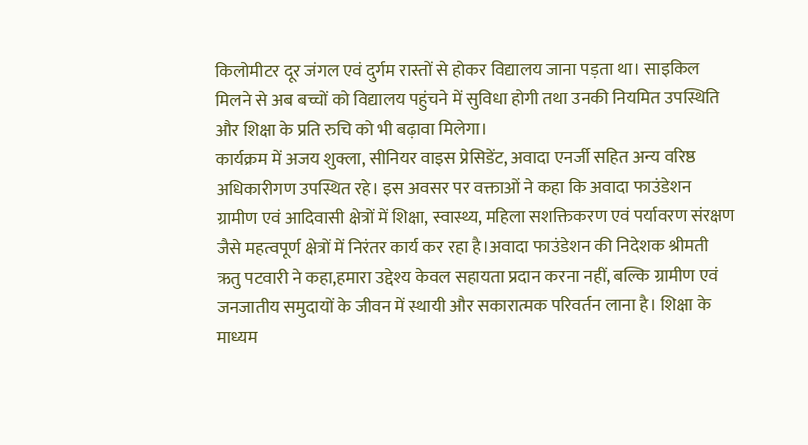किलोमीटर दूर जंगल एवं दुर्गम रास्तों से होकर विद्यालय जाना पड़ता था। साइकिल मिलने से अब बच्चों को विद्यालय पहुंचने में सुविधा होगी तथा उनकी नियमित उपस्थिति और शिक्षा के प्रति रुचि को भी बढ़ावा मिलेगा।
कार्यक्रम में अजय शुक्ला, सीनियर वाइस प्रेसिडेंट, अवादा एनर्जी सहित अन्य वरिष्ठ अधिकारीगण उपस्थित रहे। इस अवसर पर वक्ताओं ने कहा कि अवादा फाउंडेशन ग्रामीण एवं आदिवासी क्षेत्रों में शिक्षा, स्वास्थ्य, महिला सशक्तिकरण एवं पर्यावरण संरक्षण जैसे महत्वपूर्ण क्षेत्रों में निरंतर कार्य कर रहा है।अवादा फाउंडेशन की निदेशक श्रीमती ऋतु पटवारी ने कहा,हमारा उद्देश्य केवल सहायता प्रदान करना नहीं, बल्कि ग्रामीण एवं जनजातीय समुदायों के जीवन में स्थायी और सकारात्मक परिवर्तन लाना है। शिक्षा के माध्यम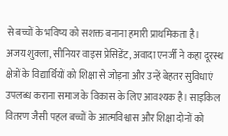से बच्चों के भविष्य को सशक्त बनाना हमारी प्राथमिकता है।
अजय शुक्ला, सीनियर वाइस प्रेसिडेंट, अवादा एनर्जी ने कहा दूरस्थ क्षेत्रों के विद्यार्थियों को शिक्षा से जोड़ना और उन्हें बेहतर सुविधाएं उपलब्ध कराना समाज के विकास के लिए आवश्यक है। साइकिल वितरण जैसी पहल बच्चों के आत्मविश्वास और शिक्षा दोनों को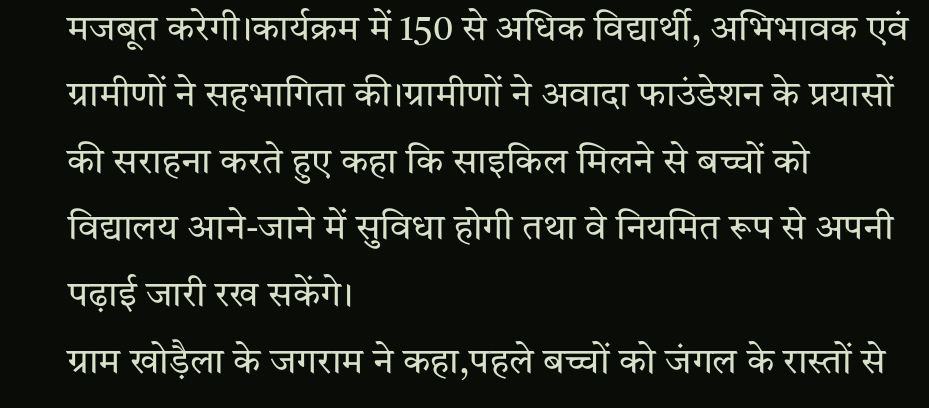मजबूत करेगी।कार्यक्रम में 150 से अधिक विद्यार्थी, अभिभावक एवं ग्रामीणों ने सहभागिता की।ग्रामीणों ने अवादा फाउंडेशन के प्रयासों की सराहना करते हुए कहा कि साइकिल मिलने से बच्चों को विद्यालय आने-जाने में सुविधा होगी तथा वे नियमित रूप से अपनी पढ़ाई जारी रख सकेंगे।
ग्राम खोड़ैला के जगराम ने कहा,पहले बच्चों को जंगल के रास्तों से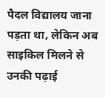पैदल विद्यालय जाना पड़ता था, लेकिन अब साइकिल मिलने से उनकी पढ़ाई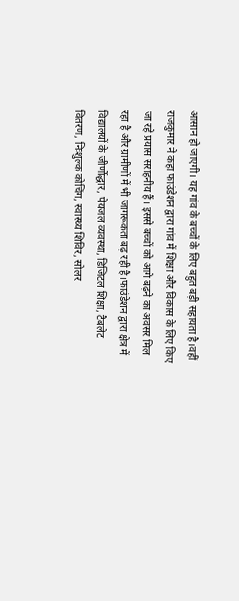आसान हो जाएगी। यह गांव के बच्चों के लिए बहुत बड़ी सहायता है।वहीं राजकुमार ने कहा फाउंडेशन द्वारा गांव में शिक्षा और विकास के लिए किए जा रहे प्रयास सराहनीय हैं। इससे बच्चों को आगे बढ़ने का अवसर मिल रहा है और ग्रामीणों में भी जागरूकता बढ़ रही है।फाउंडेशन द्वारा क्षेत्र में विद्यालयों के जीर्णोद्धार, पेयजल व्यवस्था, डिजिटल शिक्षा, टैबलेट वितरण, निःशुल्क कोचिंग, स्वास्थ्य शिविर, सोलर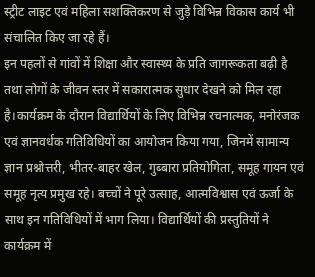स्ट्रीट लाइट एवं महिला सशक्तिकरण से जुड़े विभिन्न विकास कार्य भी संचालित किए जा रहे हैं।
इन पहलों से गांवों में शिक्षा और स्वास्थ्य के प्रति जागरूकता बढ़ी है तथा लोगों के जीवन स्तर में सकारात्मक सुधार देखने को मिल रहा है।कार्यक्रम के दौरान विद्यार्थियों के लिए विभिन्न रचनात्मक, मनोरंजक एवं ज्ञानवर्धक गतिविधियों का आयोजन किया गया, जिनमें सामान्य ज्ञान प्रश्नोत्तरी, भीतर-बाहर खेल, गुब्बारा प्रतियोगिता, समूह गायन एवं समूह नृत्य प्रमुख रहे। बच्चों ने पूरे उत्साह, आत्मविश्वास एवं ऊर्जा के साथ इन गतिविधियों में भाग लिया। विद्यार्थियों की प्रस्तुतियों ने कार्यक्रम में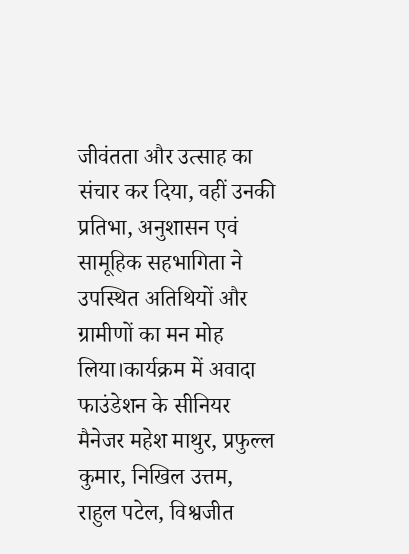जीवंतता और उत्साह का संचार कर दिया, वहीं उनकी प्रतिभा, अनुशासन एवं सामूहिक सहभागिता ने उपस्थित अतिथियों और ग्रामीणों का मन मोह लिया।कार्यक्रम में अवादा फाउंडेशन के सीनियर मैनेजर महेश माथुर, प्रफुल्ल कुमार, निखिल उत्तम, राहुल पटेल, विश्वजीत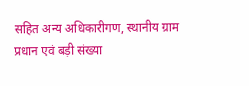सहित अन्य अधिकारीगण, स्थानीय ग्राम प्रधान एवं बड़ी संख्या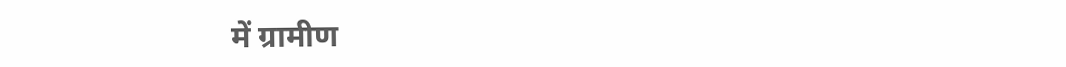में ग्रामीण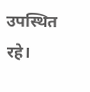उपस्थित रहे।